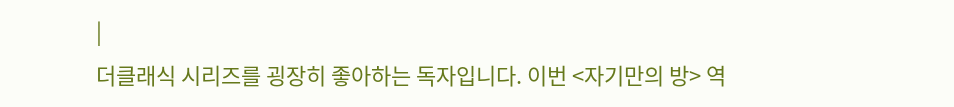|
더클래식 시리즈를 굉장히 좋아하는 독자입니다. 이번 <자기만의 방> 역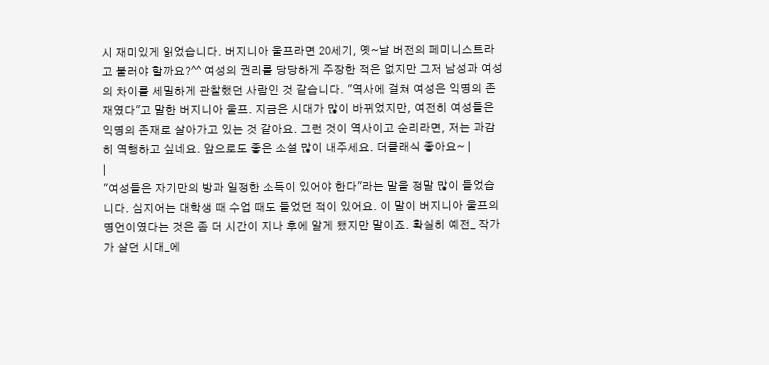시 재미있게 읽었습니다. 버지니아 울프라면 20세기, 옛~날 버전의 페미니스트라고 불러야 할까요?^^ 여성의 권리를 당당하게 주장한 적은 없지만 그저 남성과 여성의 차이를 세밀하게 관찰했던 사람인 것 같습니다. "역사에 걸쳐 여성은 익명의 존재였다"고 말한 버지니아 울프. 지금은 시대가 많이 바뀌었지만, 여전히 여성들은 익명의 존재로 살아가고 있는 것 같아요. 그런 것이 역사이고 순리라면, 저는 과감히 역행하고 싶네요. 앞으로도 좋은 소설 많이 내주세요. 더클래식 좋아요~ |
|
"여성들은 자기만의 방과 일정한 소득이 있어야 한다"라는 말을 정말 많이 들었습니다. 심지어는 대학생 때 수업 때도 들었던 적이 있어요. 이 말이 버지니아 울프의 명언이였다는 것은 좀 더 시간이 지나 후에 알게 됐지만 말이죠. 확실히 예전_ 작가가 살던 시대_에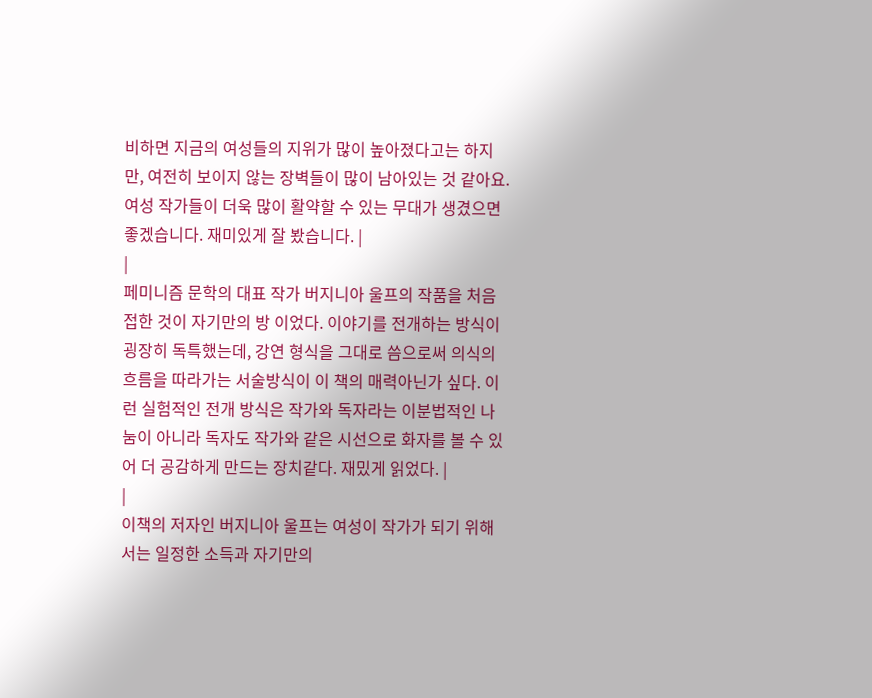비하면 지금의 여성들의 지위가 많이 높아졌다고는 하지만, 여전히 보이지 않는 장벽들이 많이 남아있는 것 같아요. 여성 작가들이 더욱 많이 활약할 수 있는 무대가 생겼으면 좋겠습니다. 재미있게 잘 봤습니다. |
|
페미니즘 문학의 대표 작가 버지니아 울프의 작품을 처음 접한 것이 자기만의 방 이었다. 이야기를 전개하는 방식이 굉장히 독특했는데, 강연 형식을 그대로 씀으로써 의식의 흐름을 따라가는 서술방식이 이 책의 매력아닌가 싶다. 이런 실험적인 전개 방식은 작가와 독자라는 이분법적인 나눔이 아니라 독자도 작가와 같은 시선으로 화자를 볼 수 있어 더 공감하게 만드는 장치같다. 재밌게 읽었다. |
|
이책의 저자인 버지니아 울프는 여성이 작가가 되기 위해서는 일정한 소득과 자기만의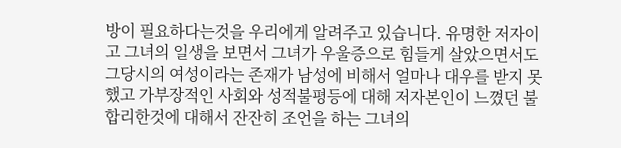방이 필요하다는것을 우리에게 알려주고 있습니다. 유명한 저자이고 그녀의 일생을 보면서 그녀가 우울증으로 힘들게 살았으면서도 그당시의 여성이라는 존재가 남성에 비해서 얼마나 대우를 받지 못했고 가부장적인 사회와 성적불평등에 대해 저자본인이 느꼈던 불합리한것에 대해서 잔잔히 조언을 하는 그녀의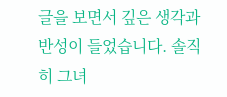글을 보면서 깊은 생각과 반성이 들었습니다. 솔직히 그녀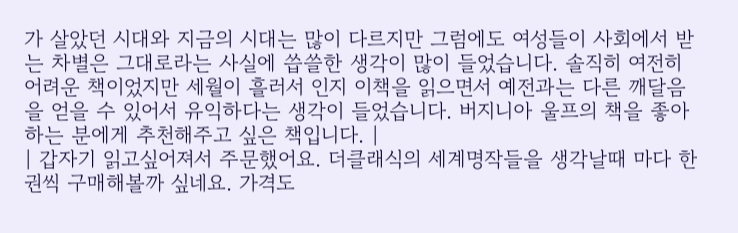가 살았던 시대와 지금의 시대는 많이 다르지만 그럼에도 여성들이 사회에서 받는 차별은 그대로라는 사실에 씁쓸한 생각이 많이 들었습니다. 솔직히 여전히 어려운 책이었지만 세월이 흘러서 인지 이책을 읽으면서 예전과는 다른 깨달음을 얻을 수 있어서 유익하다는 생각이 들었습니다. 버지니아 울프의 책을 좋아하는 분에게 추천해주고 싶은 책입니다. |
| 갑자기 읽고싶어져서 주문했어요. 더클래식의 세계명작들을 생각날때 마다 한권씩 구매해볼까 싶네요. 가격도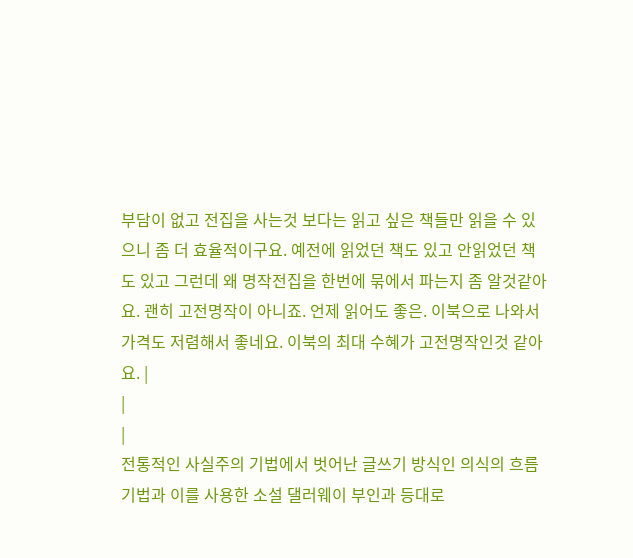부담이 없고 전집을 사는것 보다는 읽고 싶은 책들만 읽을 수 있으니 좀 더 효율적이구요. 예전에 읽었던 책도 있고 안읽었던 책도 있고 그런데 왜 명작전집을 한번에 묶에서 파는지 좀 알것같아요. 괜히 고전명작이 아니죠. 언제 읽어도 좋은. 이북으로 나와서 가격도 저렴해서 좋네요. 이북의 최대 수혜가 고전명작인것 같아요. |
|
|
전통적인 사실주의 기법에서 벗어난 글쓰기 방식인 의식의 흐름 기법과 이를 사용한 소설 댈러웨이 부인과 등대로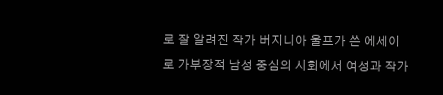로 잘 알려진 작가 버지니아 울프가 쓴 에세이로 가부장적 남성 중심의 시회에서 여성과 작가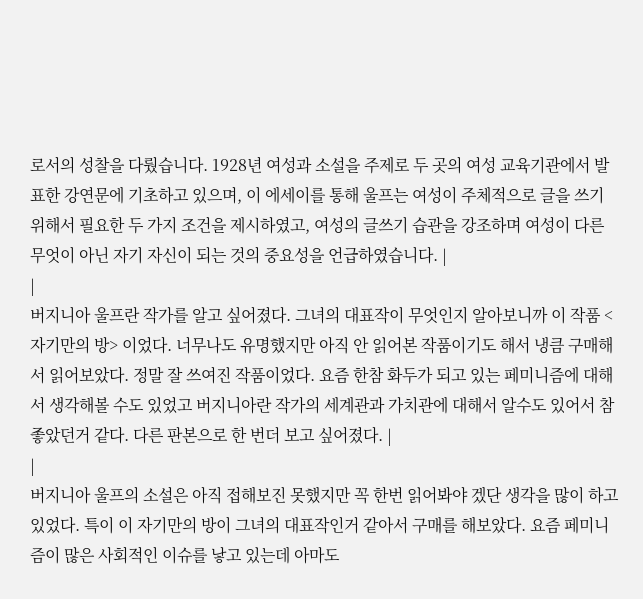로서의 성찰을 다뤘습니다. 1928년 여성과 소설을 주제로 두 곳의 여성 교육기관에서 발표한 강연문에 기초하고 있으며, 이 에세이를 통해 울프는 여성이 주체적으로 글을 쓰기 위해서 필요한 두 가지 조건을 제시하였고, 여성의 글쓰기 습관을 강조하며 여성이 다른 무엇이 아닌 자기 자신이 되는 것의 중요성을 언급하였습니다. |
|
버지니아 울프란 작가를 알고 싶어졌다. 그녀의 대표작이 무엇인지 알아보니까 이 작품 <자기만의 방> 이었다. 너무나도 유명했지만 아직 안 읽어본 작품이기도 해서 냉큼 구매해서 읽어보았다. 정말 잘 쓰여진 작품이었다. 요즘 한참 화두가 되고 있는 페미니즘에 대해서 생각해볼 수도 있었고 버지니아란 작가의 세계관과 가치관에 대해서 알수도 있어서 참 좋았던거 같다. 다른 판본으로 한 번더 보고 싶어졌다. |
|
버지니아 울프의 소설은 아직 접해보진 못했지만 꼭 한번 읽어봐야 겠단 생각을 많이 하고 있었다. 특이 이 자기만의 방이 그녀의 대표작인거 같아서 구매를 해보았다. 요즘 페미니즘이 많은 사회적인 이슈를 낳고 있는데 아마도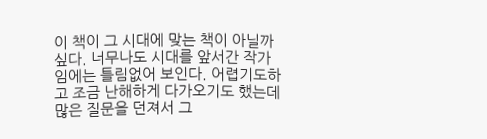이 책이 그 시대에 맞는 책이 아닐까 싶다. 너무나도 시대를 앞서간 작가임에는 틀림없어 보인다. 어렵기도하고 조금 난해하게 다가오기도 했는데 많은 질문을 던져서 그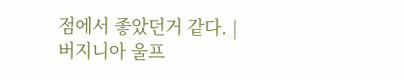점에서 좋았던거 같다. |
버지니아 울프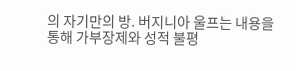의 자기만의 방. 버지니아 울프는 내용을 통해 가부장제와 성적 불평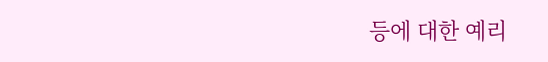등에 대한 예리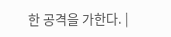한 공격을 가한다. |